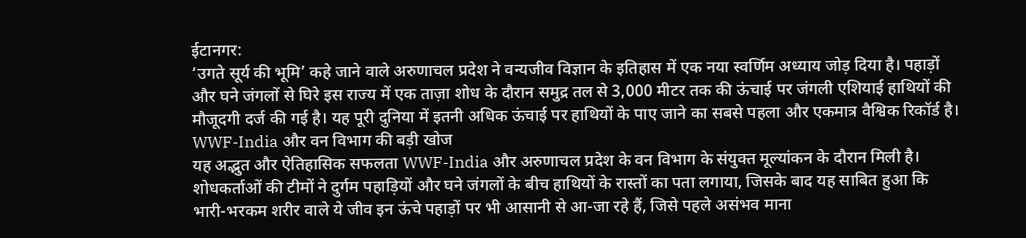ईटानगर:
‘उगते सूर्य की भूमि’ कहे जाने वाले अरुणाचल प्रदेश ने वन्यजीव विज्ञान के इतिहास में एक नया स्वर्णिम अध्याय जोड़ दिया है। पहाड़ों और घने जंगलों से घिरे इस राज्य में एक ताज़ा शोध के दौरान समुद्र तल से 3,000 मीटर तक की ऊंचाई पर जंगली एशियाई हाथियों की मौजूदगी दर्ज की गई है। यह पूरी दुनिया में इतनी अधिक ऊंचाई पर हाथियों के पाए जाने का सबसे पहला और एकमात्र वैश्विक रिकॉर्ड है।
WWF-India और वन विभाग की बड़ी खोज
यह अद्भुत और ऐतिहासिक सफलता WWF-India और अरुणाचल प्रदेश के वन विभाग के संयुक्त मूल्यांकन के दौरान मिली है। शोधकर्ताओं की टीमों ने दुर्गम पहाड़ियों और घने जंगलों के बीच हाथियों के रास्तों का पता लगाया, जिसके बाद यह साबित हुआ कि भारी-भरकम शरीर वाले ये जीव इन ऊंचे पहाड़ों पर भी आसानी से आ-जा रहे हैं, जिसे पहले असंभव माना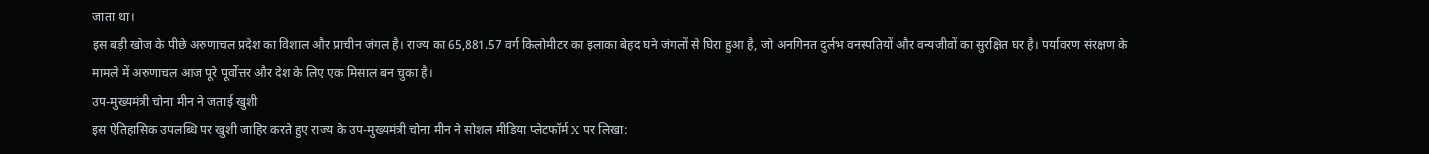जाता था।
इस बड़ी खोज के पीछे अरुणाचल प्रदेश का विशाल और प्राचीन जंगल है। राज्य का 65,881.57 वर्ग किलोमीटर का इलाका बेहद घने जंगलों से घिरा हुआ है, जो अनगिनत दुर्लभ वनस्पतियों और वन्यजीवों का सुरक्षित घर है। पर्यावरण संरक्षण के मामले में अरुणाचल आज पूरे पूर्वोत्तर और देश के लिए एक मिसाल बन चुका है।
उप-मुख्यमंत्री चोना मीन ने जताई खुशी
इस ऐतिहासिक उपलब्धि पर खुशी जाहिर करते हुए राज्य के उप-मुख्यमंत्री चोना मीन ने सोशल मीडिया प्लेटफॉर्म X पर लिखा: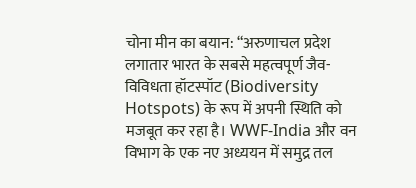चोना मीन का बयान: “अरुणाचल प्रदेश लगातार भारत के सबसे महत्वपूर्ण जैव-विविधता हॉटस्पॉट (Biodiversity Hotspots) के रूप में अपनी स्थिति को मजबूत कर रहा है। WWF-India और वन विभाग के एक नए अध्ययन में समुद्र तल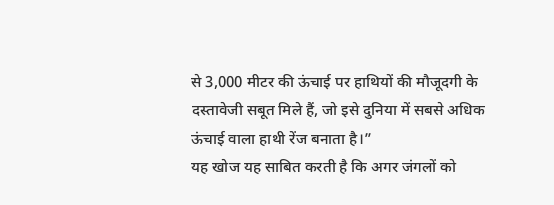से 3,000 मीटर की ऊंचाई पर हाथियों की मौजूदगी के दस्तावेजी सबूत मिले हैं, जो इसे दुनिया में सबसे अधिक ऊंचाई वाला हाथी रेंज बनाता है।”
यह खोज यह साबित करती है कि अगर जंगलों को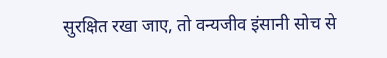सुरक्षित रखा जाए, तो वन्यजीव इंसानी सोच से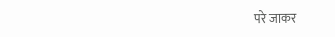परे जाकर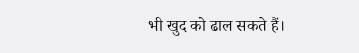भी खुद को ढाल सकते हैं।